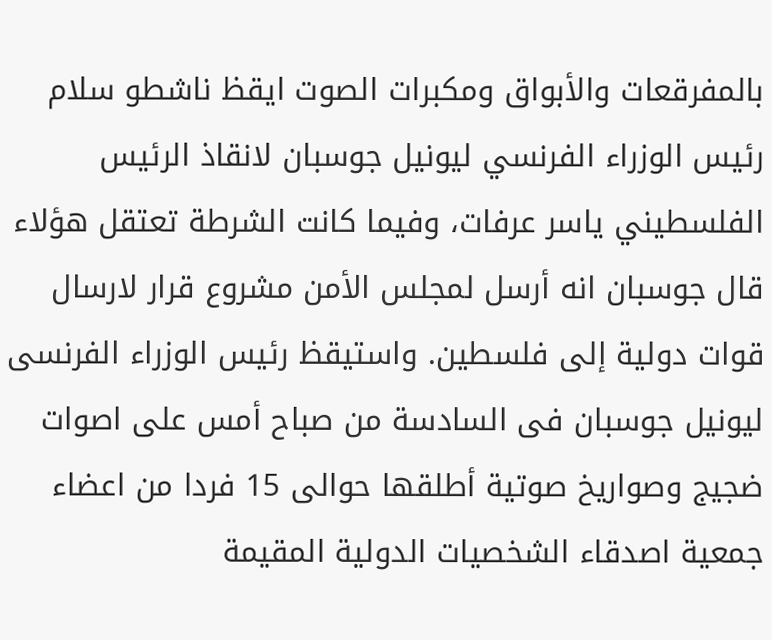بالمفرقعات والأبواق ومكبرات الصوت ايقظ ناشطو سلام رئيس الوزراء الفرنسي ليونيل جوسبان لانقاذ الرئيس الفلسطيني ياسر عرفات، وفيما كانت الشرطة تعتقل هؤلاء قال جوسبان انه أرسل لمجلس الأمن مشروع قرار لارسال قوات دولية إلى فلسطين. واستيقظ رئيس الوزراء الفرنسى ليونيل جوسبان فى السادسة من صباح أمس على اصوات ضجيج وصواريخ صوتية أطلقها حوالى 15 فردا من اعضاء جمعية اصدقاء الشخصيات الدولية المقيمة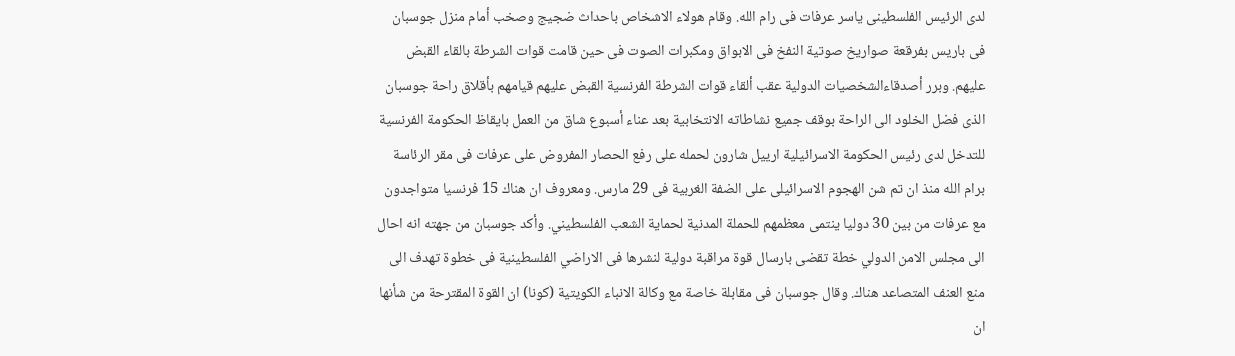لدى الرئيس الفلسطينى ياسر عرفات فى رام الله. وقام هولاء الاشخاص باحداث ضجيج وصخب أمام منزل جوسبان فى باريس بفرقعة صواريخ صوتية النفخ فى الابواق ومكبرات الصوت فى حين قامت قوات الشرطة بالقاء القبض عليهم. وبرر أصدقاءالشخصيات الدولية عقب ألقاء قوات الشرطة الفرنسية القبض عليهم قيامهم بأقلاق راحة جوسبان الذى فضل الخلود الى الراحة بوقف جميع نشاطاته الانتخابية بعد عناء أسبوع شاق من العمل بايقاظ الحكومة الفرنسية للتدخل لدى رئيس الحكومة الاسرائيلية ارييل شارون لحمله على رفع الحصار المفروض على عرفات فى مقر الرئاسة برام الله منذ ان تم شن الهجوم الاسرائيلى على الضفة الغربية فى 29 مارس. ومعروف ان هناك 15 فرنسيا متواجدون مع عرفات من بين 30 دوليا ينتمى معظمهم للحملة المدنية لحماية الشعب الفلسطيني. وأكد جوسبان من جهته انه احال الى مجلس الامن الدولي خطة تقضى بارسال قوة مراقبة دولية لنشرها فى الاراضي الفلسطينية فى خطوة تهدف الى منع العنف المتصاعد هناك. وقال جوسبان فى مقابلة خاصة مع وكالة الانباء الكويتية (كونا) ان القوة المقترحة من شأنها ان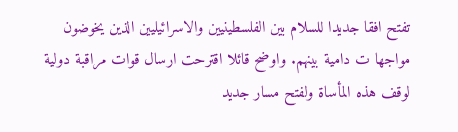تفتح افقا جديدا للسلام بين الفلسطينيين والاسرائيليين الذين يخوضون مواجها ت دامية بينهم. واوضح قائلا اقترحت ارسال قوات مراقبة دولية لوقف هذه المأساة ولفتح مسار جديد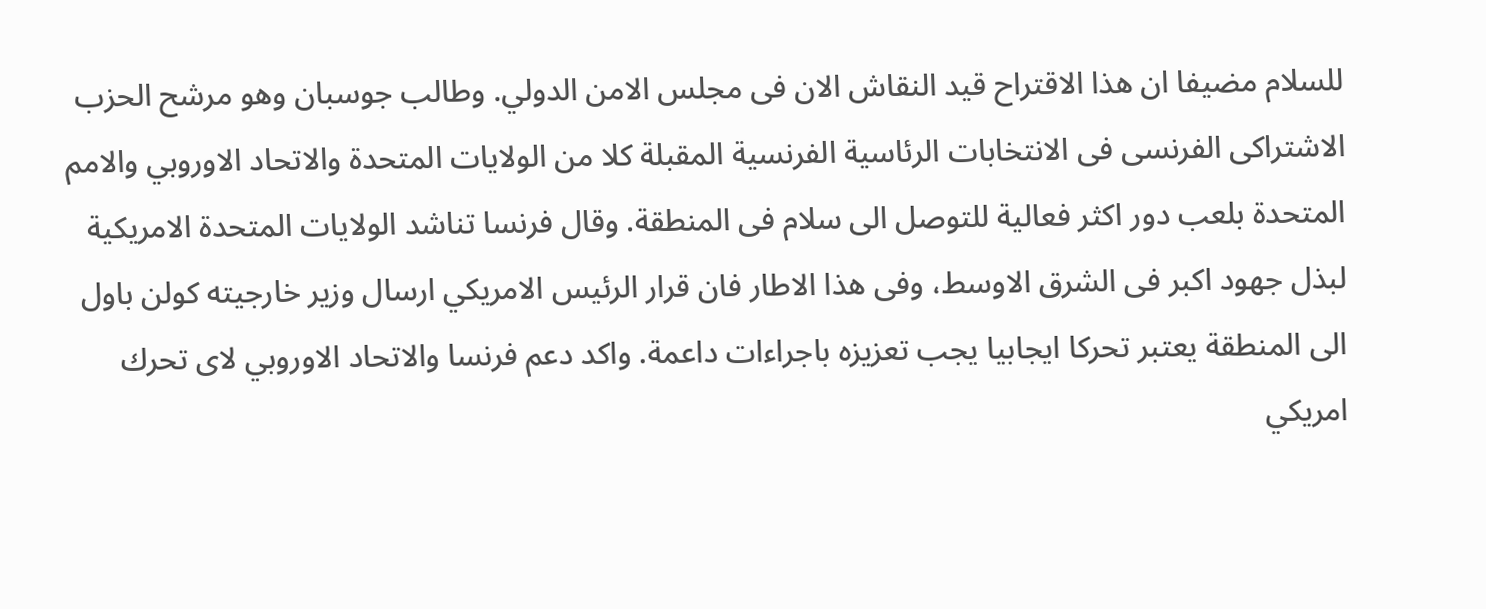للسلام مضيفا ان هذا الاقتراح قيد النقاش الان فى مجلس الامن الدولي. وطالب جوسبان وهو مرشح الحزب الاشتراكى الفرنسى فى الانتخابات الرئاسية الفرنسية المقبلة كلا من الولايات المتحدة والاتحاد الاوروبي والامم المتحدة بلعب دور اكثر فعالية للتوصل الى سلام فى المنطقة. وقال فرنسا تناشد الولايات المتحدة الامريكية لبذل جهود اكبر فى الشرق الاوسط، وفى هذا الاطار فان قرار الرئيس الامريكي ارسال وزير خارجيته كولن باول الى المنطقة يعتبر تحركا ايجابيا يجب تعزيزه باجراءات داعمة. واكد دعم فرنسا والاتحاد الاوروبي لاى تحرك امريكي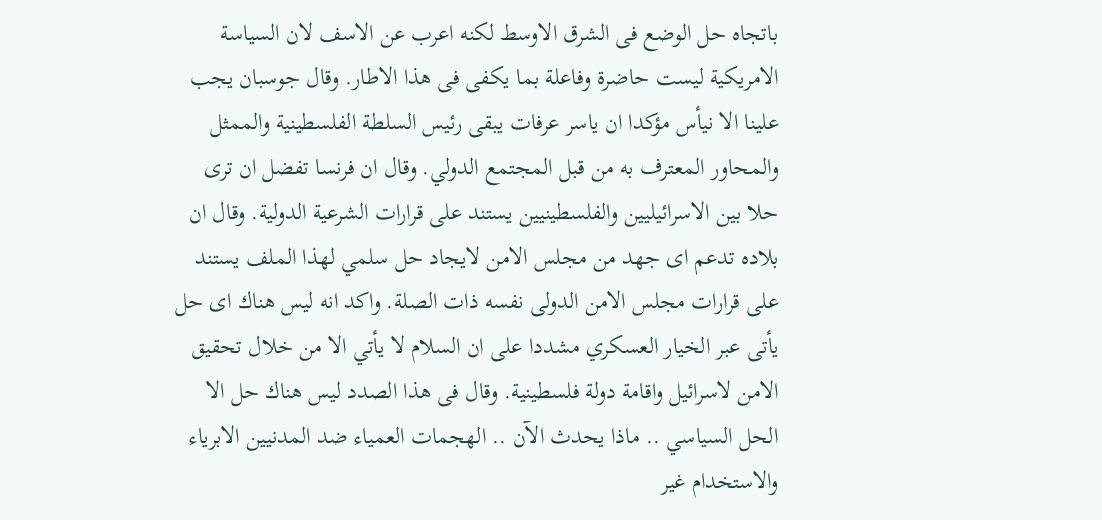باتجاه حل الوضع فى الشرق الاوسط لكنه اعرب عن الاسف لان السياسة الامريكية ليست حاضرة وفاعلة بما يكفى فى هذا الاطار. وقال جوسبان يجب علينا الا نيأس مؤكدا ان ياسر عرفات يبقى رئيس السلطة الفلسطينية والممثل والمحاور المعترف به من قبل المجتمع الدولي. وقال ان فرنسا تفضل ان ترى حلا بين الاسرائيليين والفلسطينيين يستند على قرارات الشرعية الدولية. وقال ان بلاده تدعم اى جهد من مجلس الامن لايجاد حل سلمي لهذا الملف يستند على قرارات مجلس الامن الدولى نفسه ذات الصلة. واكد انه ليس هناك اى حل يأتى عبر الخيار العسكري مشددا على ان السلام لا يأتي الا من خلال تحقيق الامن لاسرائيل واقامة دولة فلسطينية. وقال فى هذا الصدد ليس هناك حل الا الحل السياسي .. ماذا يحدث الآن .. الهجمات العمياء ضد المدنيين الابرياء والاستخدام غير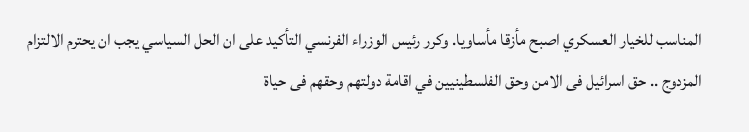المناسب للخيار العسكري اصبح مأزقا مأساويا. وكرر رئيس الوزراء الفرنسي التأكيد على ان الحل السياسي يجب ان يحترم الالتزام المزدوج .. حق اسرائيل فى الامن وحق الفلسطينيين في اقامة دولتهم وحقهم فى حياة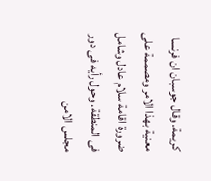كريمة. وقال جوسبان ان فرنسا معنية بهذا الامر ومصممة على ضرورة اقامة سلام عادل وشامل فى المنطقة. وحول رأيه فى دور مجلس الامن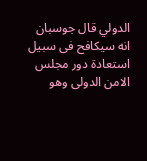الدولي قال جوسبان انه سيكافح فى سبيل استعادة دور مجلس الامن الدولى وهو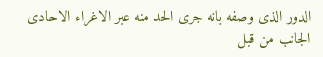الدور الذى وصفه بانه جرى الحد منه عبر الاغراء الاحادى الجانب من قبل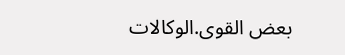بعض القوى.الوكالات